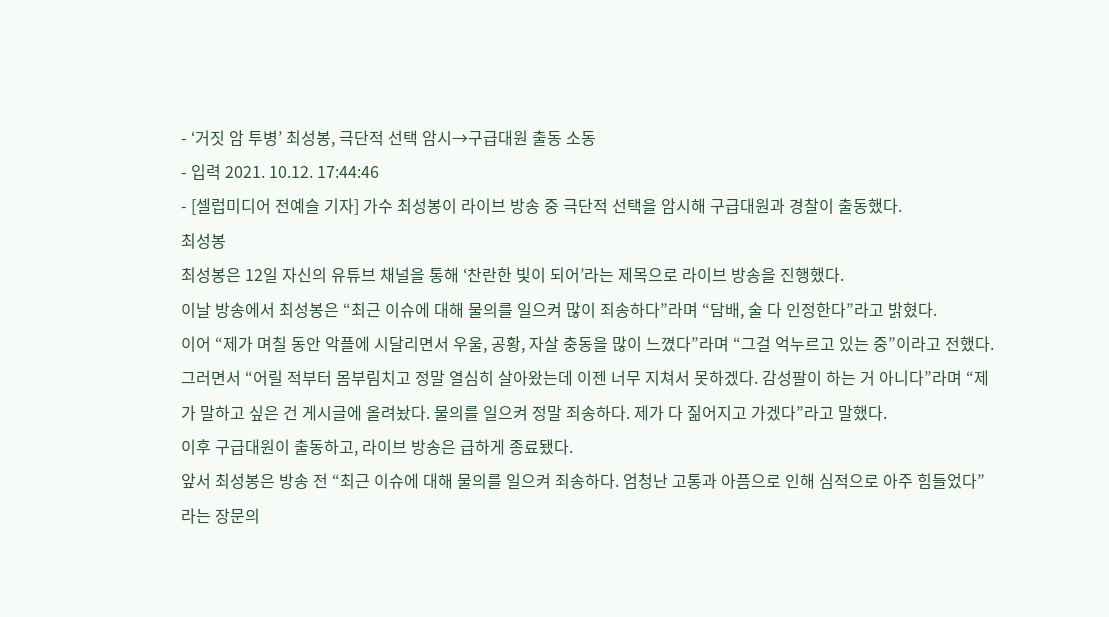- ‘거짓 암 투병’ 최성봉, 극단적 선택 암시→구급대원 출동 소동
- 입력 2021. 10.12. 17:44:46
- [셀럽미디어 전예슬 기자] 가수 최성봉이 라이브 방송 중 극단적 선택을 암시해 구급대원과 경찰이 출동했다.
최성봉
최성봉은 12일 자신의 유튜브 채널을 통해 ‘찬란한 빛이 되어’라는 제목으로 라이브 방송을 진행했다.
이날 방송에서 최성봉은 “최근 이슈에 대해 물의를 일으켜 많이 죄송하다”라며 “담배, 술 다 인정한다”라고 밝혔다.
이어 “제가 며칠 동안 악플에 시달리면서 우울, 공황, 자살 충동을 많이 느꼈다”라며 “그걸 억누르고 있는 중”이라고 전했다.
그러면서 “어릴 적부터 몸부림치고 정말 열심히 살아왔는데 이젠 너무 지쳐서 못하겠다. 감성팔이 하는 거 아니다”라며 “제가 말하고 싶은 건 게시글에 올려놨다. 물의를 일으켜 정말 죄송하다. 제가 다 짊어지고 가겠다”라고 말했다.
이후 구급대원이 출동하고, 라이브 방송은 급하게 종료됐다.
앞서 최성봉은 방송 전 “최근 이슈에 대해 물의를 일으켜 죄송하다. 엄청난 고통과 아픔으로 인해 심적으로 아주 힘들었다”라는 장문의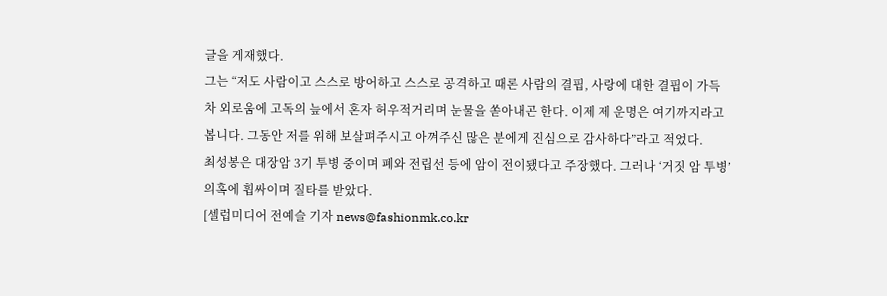글을 게재했다.
그는 “저도 사람이고 스스로 방어하고 스스로 공격하고 때론 사람의 결핍, 사랑에 대한 결핍이 가득 차 외로움에 고독의 늪에서 혼자 허우적거리며 눈물을 쏟아내곤 한다. 이제 제 운명은 여기까지라고 봅니다. 그동안 저를 위해 보살펴주시고 아껴주신 많은 분에게 진심으로 감사하다”라고 적었다.
최성봉은 대장암 3기 투병 중이며 폐와 전립선 등에 암이 전이됐다고 주장했다. 그러나 ‘거짓 암 투병’ 의혹에 휩싸이며 질타를 받았다.
[셀럽미디어 전예슬 기자 news@fashionmk.co.kr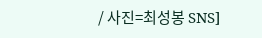/ 사진=최성봉 SNS]